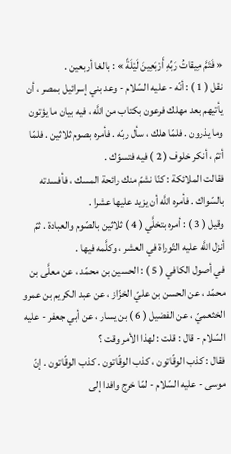« فَتَمَّ مِيقاتُ رَبِّهِ أَرْبَعِينَ لَيْلَةً » : بالغا أربعين .
نقل ( 1 ) : أنّه - عليه السّلام - وعد بني إسرائيل بمصر ، أن يأتيهم بعد مهلك فرعون بكتاب من اللَّه ، فيه بيان ما يؤتون وما يذرون . فلمّا هلك ، سأل ربّه . فأمره بصوم ثلاثين . فلمّا أتمّ ، أنكر خلوف ( 2 ) فيه فتسوّك .
فقالت الملائكة : كنّا نشمّ منك رائحة المسك ، فأفسدته بالسّواك . فأمره اللَّه أن يزيد عليها عشرا .
وقيل ( 3 ) : أمره بتخلَّي ( 4 ) ثلاثين بالصّوم والعبادة . ثمّ أنزل اللَّه عليه التّوراة في العشر ، وكلَّمه فيها .
في أصول الكافي ( 5 ) : الحسين بن محمّد ، عن معلَّى بن محمّد ، عن الحسن بن عليّ الخزّاز ، عن عبد الكريم بن عمرو الخثعميّ ، عن الفضيل ( 6 ) بن يسار ، عن أبي جعفر - عليه السّلام - قال : قلت : لهذا الأمر وقت ؟
فقال : كذب الوقّاتون ، كذب الوقّاتون . كذب الوقّاتون . إنّ موسى - عليه السّلام - لمّا خرج وافدا إلى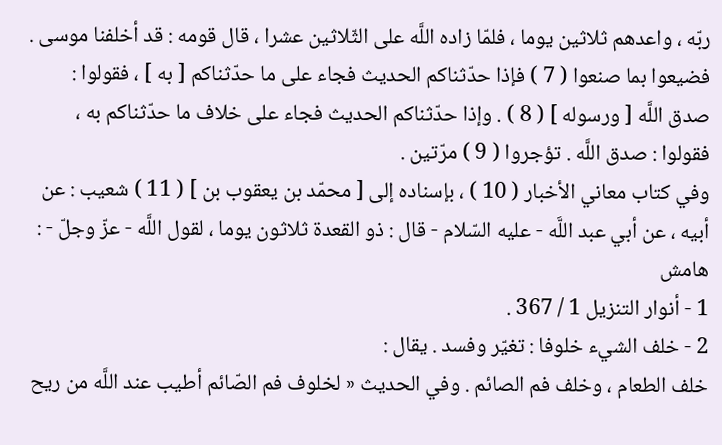ربّه ، واعدهم ثلاثين يوما ، فلمّا زاده اللَّه على الثّلاثين عشرا ، قال قومه : قد أخلفنا موسى . فضيعوا بما صنعوا ( 7 ) فإذا حدّثناكم الحديث فجاء على ما حدّثناكم [ به ] ، فقولوا : صدق اللَّه [ ورسوله ] ( 8 ) . وإذا حدّثناكم الحديث فجاء على خلاف ما حدّثناكم به ، فقولوا : صدق اللَّه . تؤجروا ( 9 ) مرّتين .
وفي كتاب معاني الأخبار ( 10 ) ، بإسناده إلى [ محمّد بن يعقوب بن ] ( 11 ) شعيب : عن أبيه ، عن أبي عبد اللَّه - عليه السّلام - قال : ذو القعدة ثلاثون يوما ، لقول اللَّه - عزّ وجلّ - :
هامش
1 - أنوار التنزيل 1 / 367 .
2 - خلف الشيء خلوفا : تغيّر وفسد . يقال :
خلف الطعام ، وخلف فم الصائم . وفي الحديث « لخلوف فم الصّائم أطيب عند اللَّه من ريح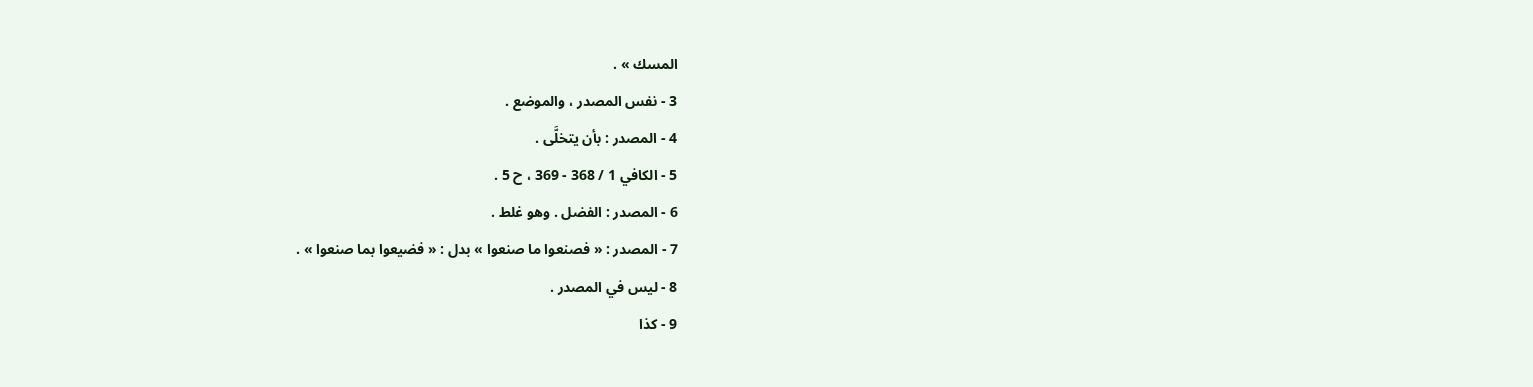المسك » .
3 - نفس المصدر ، والموضع .
4 - المصدر : بأن يتخلَّى .
5 - الكافي 1 / 368 - 369 ، ح 5 .
6 - المصدر : الفضل . وهو غلط .
7 - المصدر : « فصنعوا ما صنعوا » بدل : « فضيعوا بما صنعوا » .
8 - ليس في المصدر .
9 - كذا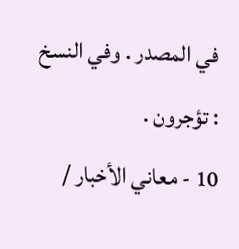في المصدر . وفي النسخ : تؤجرون .
10 - معاني الأخبار /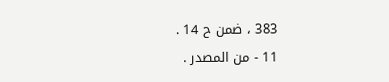383 ، ضمن ح 14 .
11 - من المصدر .